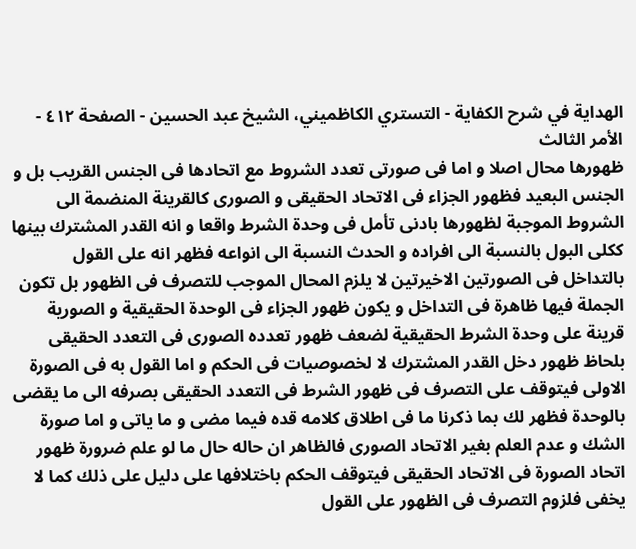الهداية في شرح الكفاية - التستري الكاظميني، الشيخ عبد الحسين - الصفحة ٤١٢ - الأمر الثالث
ظهورها محال اصلا و اما فى صورتى تعدد الشروط مع اتحادها فى الجنس القريب بل و الجنس البعيد فظهور الجزاء فى الاتحاد الحقيقى و الصورى كالقرينة المنضمة الى الشروط الموجبة لظهورها بادنى تأمل فى وحدة الشرط واقعا و انه القدر المشترك بينها ككلى البول بالنسبة الى افراده و الحدث النسبة الى انواعه فظهر انه على القول بالتداخل فى الصورتين الاخيرتين لا يلزم المحال الموجب للتصرف فى الظهور بل تكون الجملة فيها ظاهرة فى التداخل و يكون ظهور الجزاء فى الوحدة الحقيقية و الصورية قرينة على وحدة الشرط الحقيقية لضعف ظهور تعدده الصورى فى التعدد الحقيقى بلحاظ ظهور دخل القدر المشترك لا لخصوصيات فى الحكم و اما القول به فى الصورة الاولى فيتوقف على التصرف فى ظهور الشرط فى التعدد الحقيقى بصرفه الى ما يقضى بالوحدة فظهر لك بما ذكرنا ما فى اطلاق كلامه قده فيما مضى و ما ياتى و اما صورة الشك و عدم العلم بغير الاتحاد الصورى فالظاهر ان حاله حال ما لو علم ضرورة ظهور اتحاد الصورة فى الاتحاد الحقيقى فيتوقف الحكم باختلافها على دليل على ذلك كما لا يخفى فلزوم التصرف فى الظهور على القول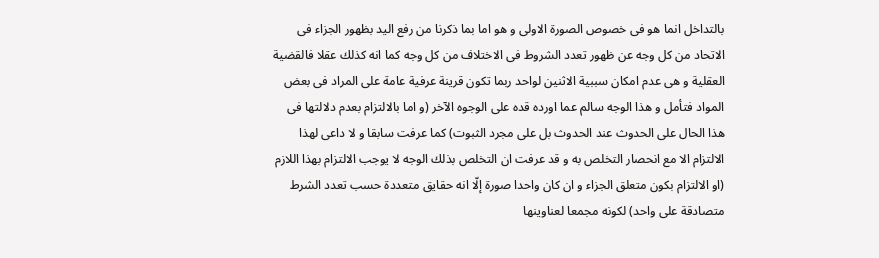بالتداخل انما هو فى خصوص الصورة الاولى و هو اما بما ذكرنا من رفع اليد بظهور الجزاء فى الاتحاد من كل وجه عن ظهور تعدد الشروط فى الاختلاف من كل وجه كما انه كذلك عقلا فالقضية العقلية و هى عدم امكان سببية الاثنين لواحد ربما تكون قرينة عرفية عامة على المراد فى بعض المواد فتأمل و هذا الوجه سالم عما اورده قده على الوجوه الآخر (و اما بالالتزام بعدم دلالتها فى هذا الحال على الحدوث عند الحدوث بل على مجرد الثبوت) كما عرفت سابقا و لا داعى لهذا الالتزام الا مع انحصار التخلص به و قد عرفت ان التخلص بذلك الوجه لا يوجب الالتزام بهذا اللازم (او الالتزام بكون متعلق الجزاء و ان كان واحدا صورة إلّا انه حقايق متعددة حسب تعدد الشرط متصادقة على واحد) لكونه مجمعا لعناوينها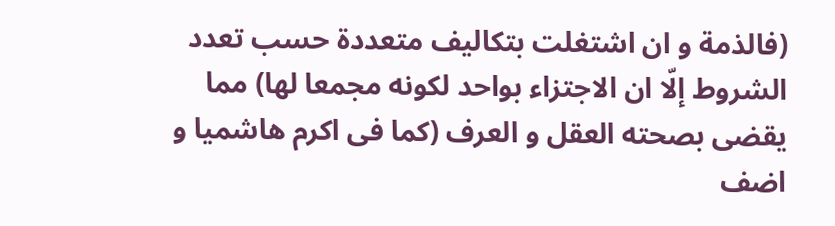(فالذمة و ان اشتغلت بتكاليف متعددة حسب تعدد الشروط إلّا ان الاجتزاء بواحد لكونه مجمعا لها) مما يقضى بصحته العقل و العرف (كما فى اكرم هاشميا و اضف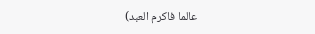عالما فاكرم العبد)